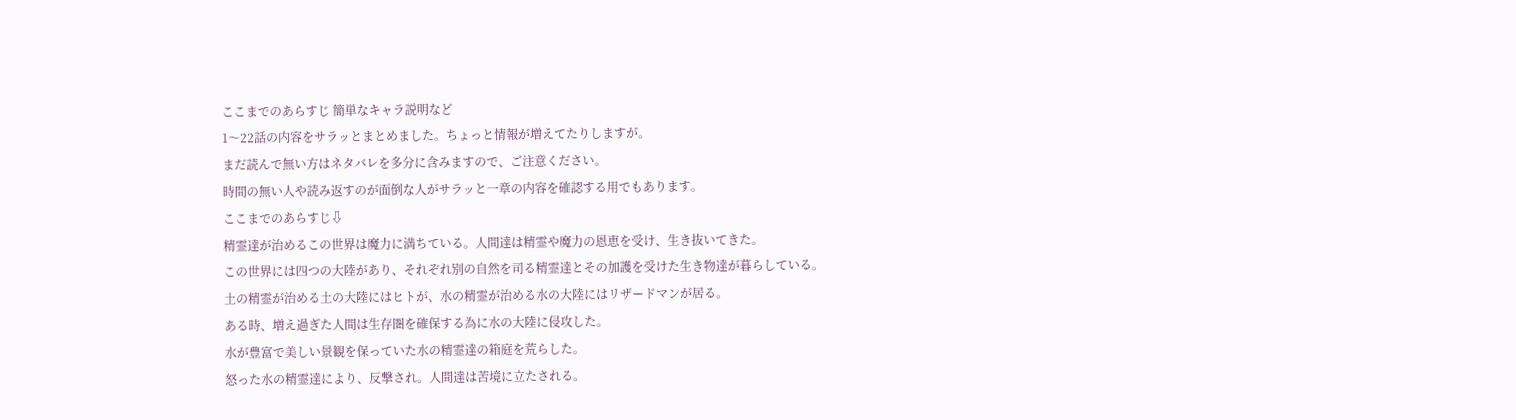ここまでのあらすじ 簡単なキャラ説明など
1〜22話の内容をサラッとまとめました。ちょっと情報が増えてたりしますが。
まだ読んで無い方はネタバレを多分に含みますので、ご注意ください。
時間の無い人や読み返すのが面倒な人がサラッと一章の内容を確認する用でもあります。
ここまでのあらすじ⇩
精霊達が治めるこの世界は魔力に満ちている。人間達は精霊や魔力の恩恵を受け、生き抜いてきた。
この世界には四つの大陸があり、それぞれ別の自然を司る精霊達とその加護を受けた生き物達が暮らしている。
土の精霊が治める土の大陸にはヒトが、水の精霊が治める水の大陸にはリザードマンが居る。
ある時、増え過ぎた人間は生存圏を確保する為に水の大陸に侵攻した。
水が豊富で美しい景観を保っていた水の精霊達の箱庭を荒らした。
怒った水の精霊達により、反撃され。人間達は苦境に立たされる。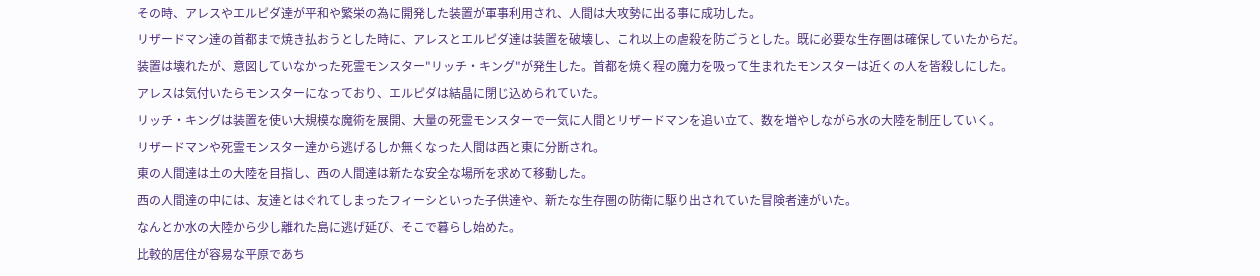その時、アレスやエルピダ達が平和や繁栄の為に開発した装置が軍事利用され、人間は大攻勢に出る事に成功した。
リザードマン達の首都まで焼き払おうとした時に、アレスとエルピダ達は装置を破壊し、これ以上の虐殺を防ごうとした。既に必要な生存圏は確保していたからだ。
装置は壊れたが、意図していなかった死霊モンスター"リッチ・キング"が発生した。首都を焼く程の魔力を吸って生まれたモンスターは近くの人を皆殺しにした。
アレスは気付いたらモンスターになっており、エルピダは結晶に閉じ込められていた。
リッチ・キングは装置を使い大規模な魔術を展開、大量の死霊モンスターで一気に人間とリザードマンを追い立て、数を増やしながら水の大陸を制圧していく。
リザードマンや死霊モンスター達から逃げるしか無くなった人間は西と東に分断され。
東の人間達は土の大陸を目指し、西の人間達は新たな安全な場所を求めて移動した。
西の人間達の中には、友達とはぐれてしまったフィーシといった子供達や、新たな生存圏の防衛に駆り出されていた冒険者達がいた。
なんとか水の大陸から少し離れた島に逃げ延び、そこで暮らし始めた。
比較的居住が容易な平原であち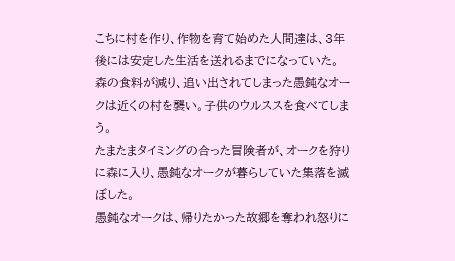こちに村を作り、作物を育て始めた人間達は、3年後には安定した生活を送れるまでになっていた。
森の食料が減り、追い出されてしまった愚鈍なオークは近くの村を襲い。子供のウルススを食べてしまう。
たまたまタイミングの合った冒険者が、オークを狩りに森に入り、愚鈍なオークが暮らしていた集落を滅ぼした。
愚鈍なオークは、帰りたかった故郷を奪われ怒りに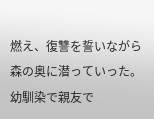燃え、復讐を誓いながら森の奥に潜っていった。
幼馴染で親友で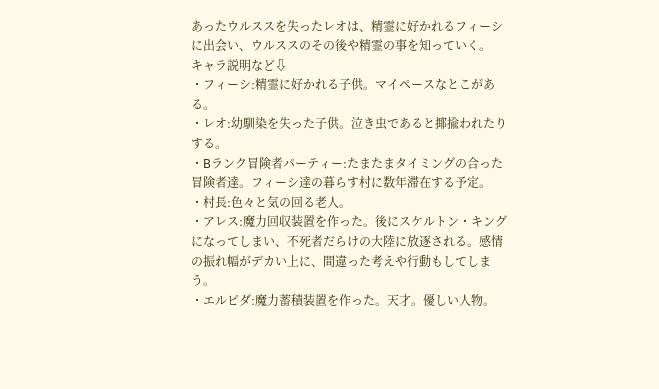あったウルススを失ったレオは、精霊に好かれるフィーシに出会い、ウルススのその後や精霊の事を知っていく。
キャラ説明など⇩
・フィーシ:精霊に好かれる子供。マイペースなとこがある。
・レオ:幼馴染を失った子供。泣き虫であると揶揄われたりする。
・Bランク冒険者パーティー:たまたまタイミングの合った冒険者達。フィーシ達の暮らす村に数年滞在する予定。
・村長:色々と気の回る老人。
・アレス:魔力回収装置を作った。後にスケルトン・キングになってしまい、不死者だらけの大陸に放逐される。感情の振れ幅がデカい上に、間違った考えや行動もしてしまう。
・エルピダ:魔力蓄積装置を作った。天才。優しい人物。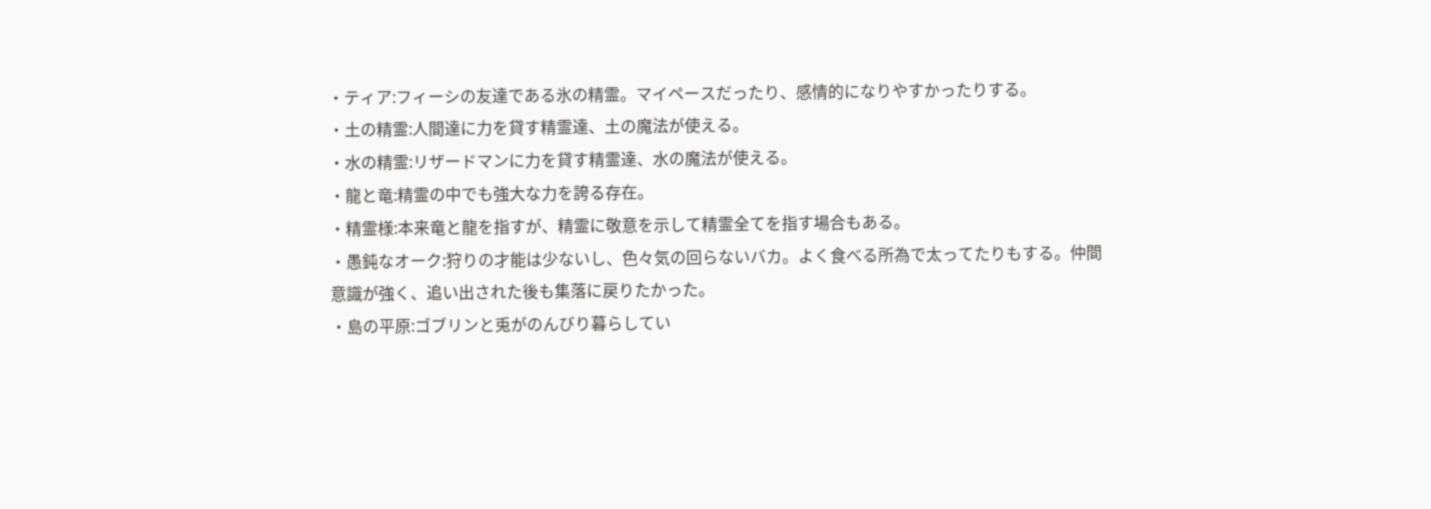・ティア:フィーシの友達である氷の精霊。マイペースだったり、感情的になりやすかったりする。
・土の精霊:人間達に力を貸す精霊達、土の魔法が使える。
・水の精霊:リザードマンに力を貸す精霊達、水の魔法が使える。
・龍と竜:精霊の中でも強大な力を誇る存在。
・精霊様:本来竜と龍を指すが、精霊に敬意を示して精霊全てを指す場合もある。
・愚鈍なオーク:狩りの才能は少ないし、色々気の回らないバカ。よく食べる所為で太ってたりもする。仲間意識が強く、追い出された後も集落に戻りたかった。
・島の平原:ゴブリンと兎がのんびり暮らしてい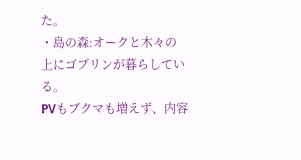た。
・島の森:オークと木々の上にゴブリンが暮らしている。
PVもブクマも増えず、内容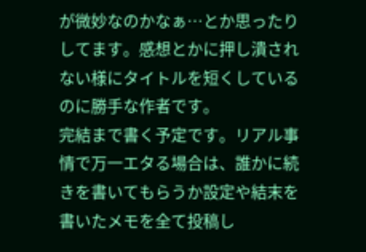が微妙なのかなぁ…とか思ったりしてます。感想とかに押し潰されない様にタイトルを短くしているのに勝手な作者です。
完結まで書く予定です。リアル事情で万一エタる場合は、誰かに続きを書いてもらうか設定や結末を書いたメモを全て投稿し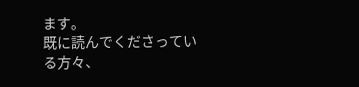ます。
既に読んでくださっている方々、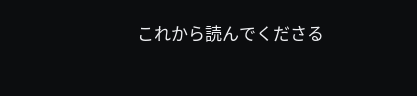これから読んでくださる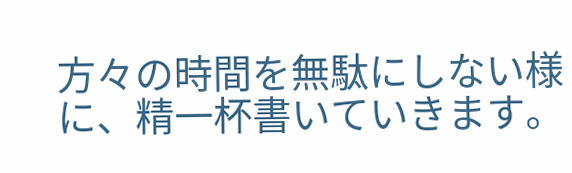方々の時間を無駄にしない様に、精一杯書いていきます。